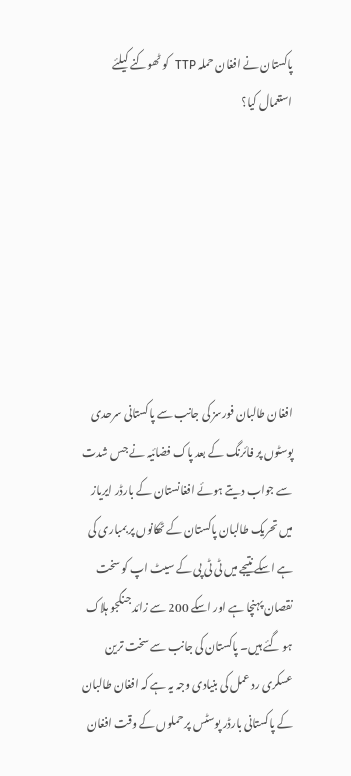پاکستان نے افغان حملہ TTP  کو ٹھوکنے کیلئے استعمال کیا؟







افغان طالبان فورسز کی جانب سے پاکستانی سرحدی پوسٹوں پر فائرنگ کے بعد پاک فضائیہ نے جس شدت سے جواب دیتے ہوئے افغانستان کے بارڈر ایریاز میں تحریک طالبان پاکستان کے ٹھکانوں پر بمباری کی ہے اسکے نتیجے میں ٹی ٹی پی کے سیٹ اپ کو سخت نقصان پہنچا ہے اور اسکے 200 سے زائد جنگجو ہلاک ہو گئے ہیں۔ پاکستان کی جانب سے سخت ترین عسکری رد عمل کی بنیادی وجہ یہ ہے کہ افغان طالبان کے پاکستانی بارڈر پوسٹس پر حملوں کے وقت افغان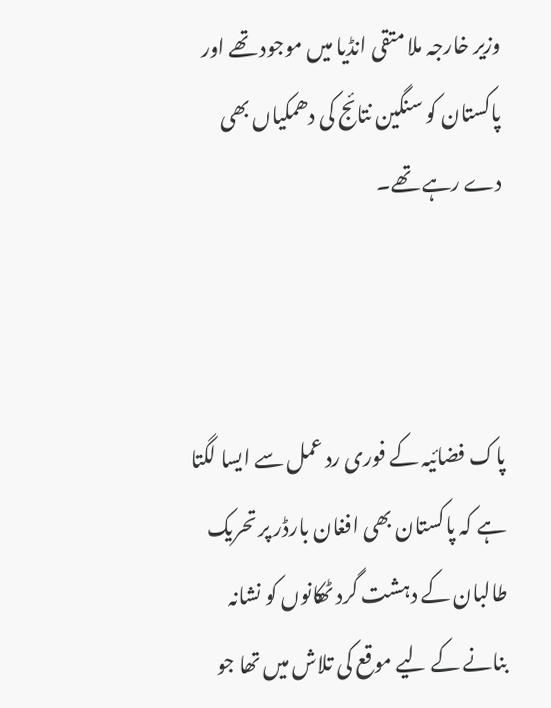وزیر خارجہ ملا متقی انڈیا میں موجود تھے اور پاکستان کو سنگین نتائج کی دھمکیاں بھی دے رہے تھے۔



پاک فضائیہ کے فوری رد عمل سے ایسا لگتا ہے کہ پاکستان بھی افغان بارڈر پر تحریک طالبان کے دہشت گرد ٹھکانوں کو نشانہ بنانے کے لیے موقع کی تلاش میں تھا جو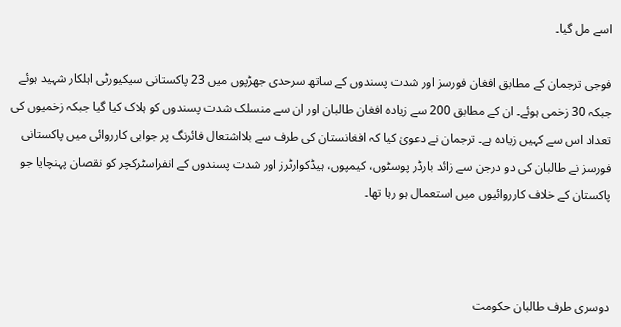اسے مل گیا۔

فوجی ترجمان کے مطابق افغان فورسز اور شدت پسندوں کے ساتھ سرحدی جھڑپوں میں 23 پاکستانی سیکیورٹی اہلکار شہید ہوئے جبکہ 30 زخمی ہوئے۔ ان کے مطابق 200 سے زیادہ افغان طالبان اور ان سے منسلک شدت پسندوں کو ہلاک کیا گیا جبکہ زخمیوں کی تعداد اس سے کہیں زیادہ ہے۔ ترجمان نے دعویٰ کیا کہ افغانستان کی طرف سے بلااشتعال فائرنگ پر جوابی کارروائی میں پاکستانی فورسز نے طالبان کی دو درجن سے زائد بارڈر پوسٹوں، کیمپوں، ہیڈکوارٹرز اور شدت پسندوں کے انفراسٹرکچر کو نقصان پہنچایا جو پاکستان کے خلاف کارروائیوں میں استعمال ہو رہا تھا۔



دوسری طرف طالبان حکومت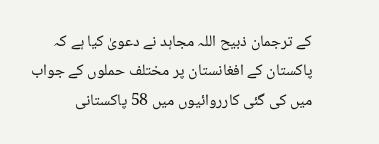کے ترجمان ذبیح اللہ مجاہد نے دعویٰ کیا ہے کہ پاکستان کے افغانستان پر مختلف حملوں کے جواب میں کی گئی کارروائیوں میں 58 پاکستانی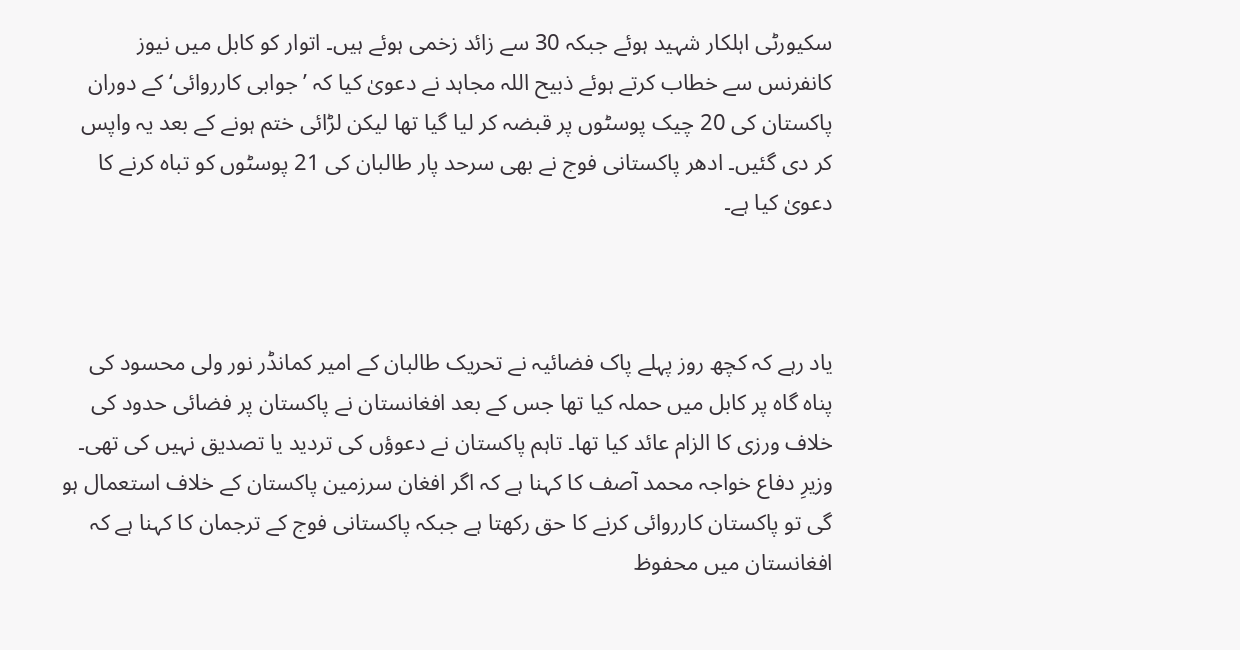سکیورٹی اہلکار شہید ہوئے جبکہ 30 سے زائد زخمی ہوئے ہیں۔ اتوار کو کابل میں نیوز کانفرنس سے خطاب کرتے ہوئے ذبیح اللہ مجاہد نے دعویٰ کیا کہ ’جوابی کارروائی‘ کے دوران پاکستان کی 20 چیک پوسٹوں پر قبضہ کر لیا گیا تھا لیکن لڑائی ختم ہونے کے بعد یہ واپس کر دی گئیں۔ ادھر پاکستانی فوج نے بھی سرحد پار طالبان کی 21 پوسٹوں کو تباہ کرنے کا دعویٰ کیا ہے۔



یاد رہے کہ کچھ روز پہلے پاک فضائیہ نے تحریک طالبان کے امیر کمانڈر نور ولی محسود کی پناہ گاہ پر کابل میں حملہ کیا تھا جس کے بعد افغانستان نے پاکستان پر فضائی حدود کی خلاف ورزی کا الزام عائد کیا تھا۔ تاہم پاکستان نے دعوؤں کی تردید یا تصدیق نہیں کی تھی۔ وزیرِ دفاع خواجہ محمد آصف کا کہنا ہے کہ اگر افغان سرزمین پاکستان کے خلاف استعمال ہو گی تو پاکستان کارروائی کرنے کا حق رکھتا ہے جبکہ پاکستانی فوج کے ترجمان کا کہنا ہے کہ افغانستان میں محفوظ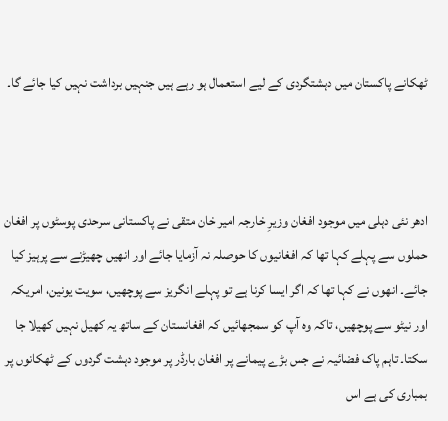ٹھکانے پاکستان میں دہشتگردی کے لیے استعمال ہو رہے ہیں جنہیں برداشت نہیں کیا جائے گا۔



ادھر نئی دہلی میں موجود افغان وزیرِ خارجہ امیر خان متقی نے پاکستانی سرحدی پوسٹوں پر افغان حملوں سے پہلے کہا تھا کہ افغانیوں کا حوصلہ نہ آزمایا جائے اور انھیں چھیڑنے سے پرہیز کیا جائے۔ انھوں نے کہا تھا کہ اگر ایسا کرنا ہے تو پہلے انگریز سے پوچھیں، سویت یونین، امریکہ اور نیٹو سے پوچھیں، تاکہ وہ آپ کو سمجھائیں کہ افغانستان کے ساتھ یہ کھیل نہیں کھیلا جا سکتا۔ تاہم پاک فضائیہ نے جس بڑے پیمانے پر افغان بارڈر پر موجود دہشت گردوں کے ٹھکانوں پر بمباری کی ہے اس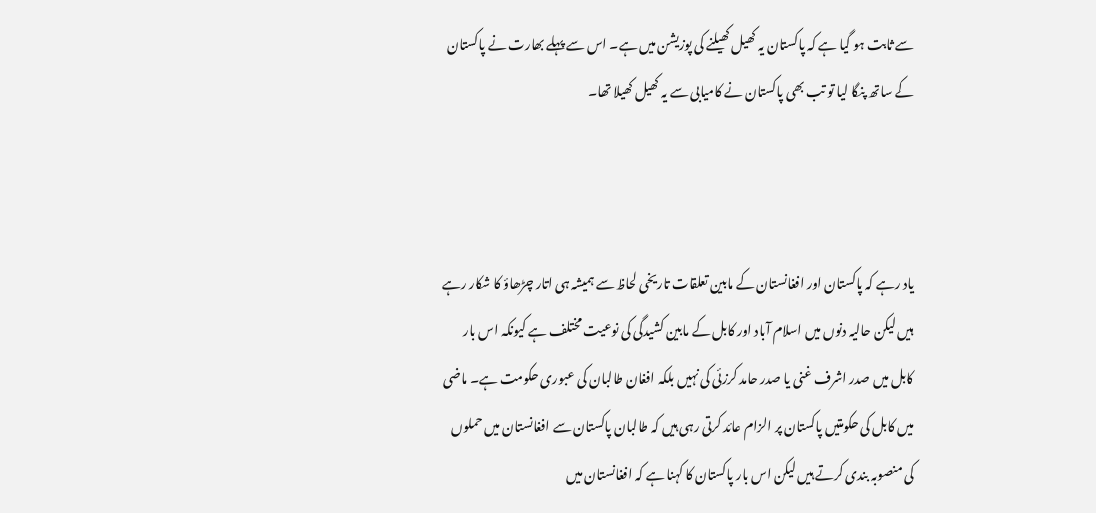سے ثابت ہو گیا ہے کہ پاکستان یہ کھیل کھیلنے کی پوزیشن میں ہے۔ اس سے پہلے بھارت نے پاکستان کے ساتھ پنگا لیا تو تب بھی پاکستان نے کامیابی سے یہ کھیل کھیلا تھا۔



یاد رہے کہ پاکستان اور افغانستان کے مابین تعلقات تاریخی لحاظ سے ہمیشہ ہی اتار چڑھاؤ کا شکار رہے ہیں لیکن حالیہ دنوں میں اسلام آباد اور کابل کے مابین کشیدگی کی نوعیت مختلف ہے کیونکہ اس بار کابل میں صدر اشرف غنی یا صدر حامد کرزئی کی نہیں بلکہ افغان طالبان کی عبوری حکومت ہے۔ ماضی میں کابل کی حکومتیں پاکستان پر الزام عائد کرتی رہی ہیں کہ طالبان پاکستان سے افغانستان میں حملوں کی منصوبہ بندی کرتے ہیں لیکن اس بار پاکستان کا کہنا ہے کہ افغانستان میں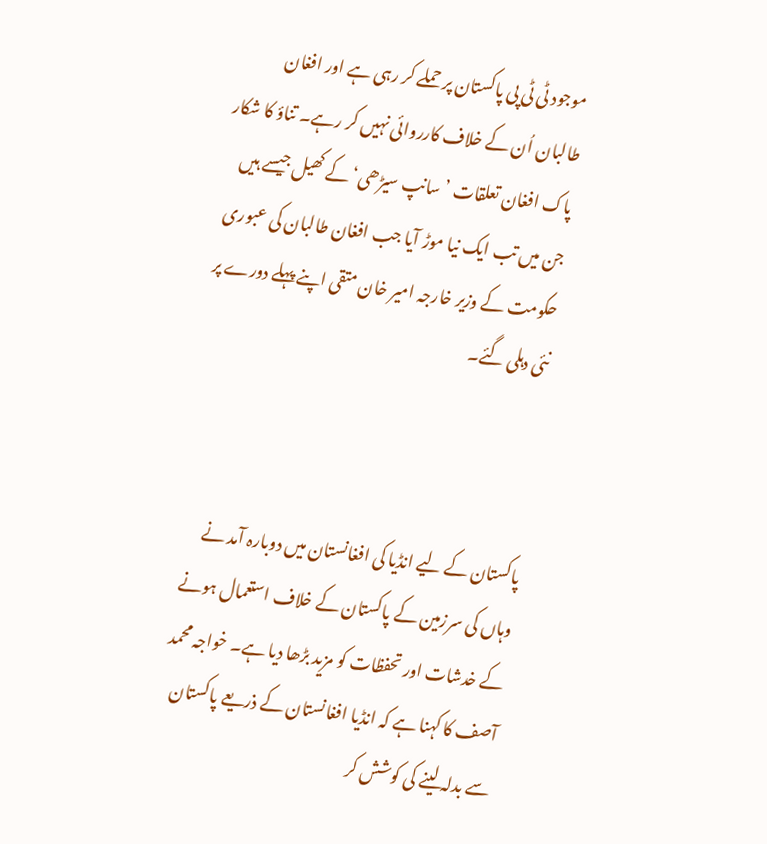موجود ٹی ٹی پی پاکستان پر حملے کر رہی ہے اور افغان طالبان اُن کے خلاف کارروائی نہیں کر رہے۔ تناؤ کا شکار پاک افغان تعلقات ’سانپ سیڑھی‘ کے کھیل جیسے ہیں جن میں تب ایک نیا موڑ آیا جب افغان طالبان کی عبوری حکومت کے وزیر خارجہ امیر خان متقی اپنے پہلے دورے پر نئی دہلی گئے۔



پاکستان کے لیے انڈیا کی افغانستان میں دوبارہ آمد نے وہاں کی سرزمین کے پاکستان کے خلاف استعمال ہونے کے خدشات اور تحفظات کو مزید بڑھا دیا ہے۔ خواجہ محمد آصف کا کہنا ہے کہ انڈیا افغانستان کے ذریعے پاکستان سے بدلہ لینے کی کوشش کر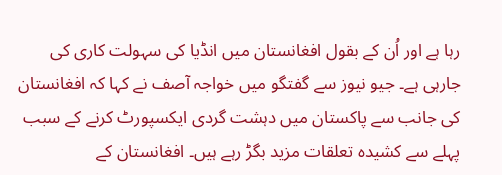رہا ہے اور اُن کے بقول افغانستان میں انڈیا کی سہولت کاری کی جارہی ہے۔ جیو نیوز سے گفتگو میں خواجہ آصف نے کہا کہ افغانستان کی جانب سے پاکستان میں دہشت گردی ایکسپورٹ کرنے کے سبب پہلے سے کشیدہ تعلقات مزید بگڑ رہے ہیں۔ افغانستان کے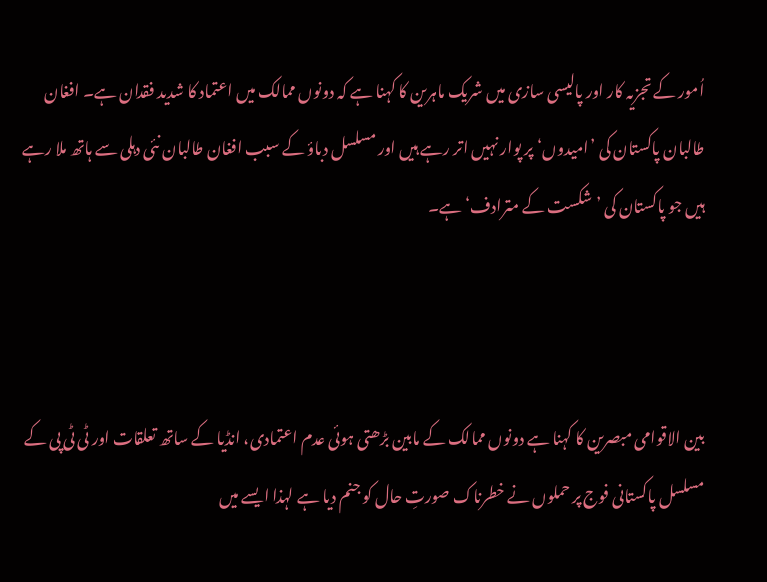اُمور کے تجزیہ کار اور پالیسی سازی میں شریک ماہرین کا کہنا ہے کہ دونوں ممالک میں اعتماد کا شدید فقدان ہے۔ افغان طالبان پاکستان کی ’امیدوں‘ پر پوار نہیں اتر رہے ہیں اور مسلسل دباؤ کے سبب افغان طالبان نئی دہلی سے ہاتھ ملا رہے ہیں جو پاکستان کی ’شکست کے مترادف‘ ہے۔



بین الاقوامی مبصرین کا کہنا ہے دونوں ممالک کے مابین بڑھتی ہوئی عدم اعتمادی، انڈیا کے ساتھ تعلقات اور ٹی ٹی پی کے مسلسل پاکستانی فوج پر حملوں نے خطرناک صورتِ حال کو جنم دیا ہے لہذا ایسے میں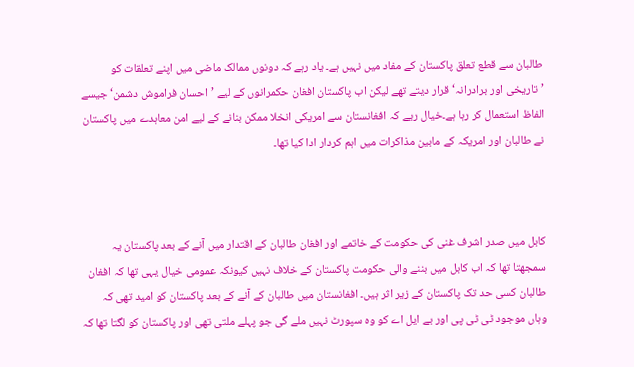طالبان سے قطع تعلق پاکستان کے مفاد میں نہیں ہے۔ یاد رہے کہ دونوں ممالک ماضی میں اپنے تعلقات کو ’تاریخی اور برادرانہ‘ قرار دیتے تھے لیکن اب پاکستان افغان حکمرانوں کے لیے ’احسان فراموش دشمن‘ جیسے الفاظ استعمال کر رہا ہے۔خیال ریے کہ افغانستان سے امریکی انخلا ممکن بنانے کے لیے امن معاہدے میں پاکستان نے طالبان اور امریکہ کے مابین مذاکرات میں اہم کردار ادا کیا تھا۔



کابل میں صدر اشرف غنی کی حکومت کے خاتمے اور افغان طالبان کے اقتدار میں آنے کے بعد پاکستان یہ سمجھتا تھا کہ اب کابل میں بننے والی حکومت پاکستان کے خلاف نہیں کیونکہ عمومی خیال یہی تھا کہ افغان طالبان کسی حد تک پاکستان کے زیر اثر ہیں۔ افغانستان میں طالبان کے آنے کے بعد پاکستان کو امید تھی کہ وہاں موجود ٹی ٹی پی اور بے ایل اے کو وہ سپورٹ نہیں ملے گی جو پہلے ملتی تھی اور پاکستان کو لگتا تھا کہ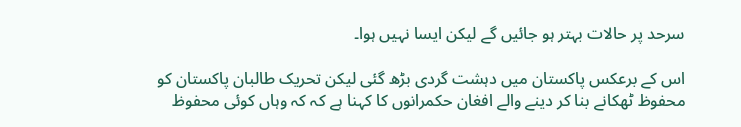سرحد پر حالات بہتر ہو جائیں گے لیکن ایسا نہیں ہوا۔

اس کے برعکس پاکستان میں دہشت گردی بڑھ گئی لیکن تحریک طالبان پاکستان کو محفوظ ٹھکانے بنا کر دینے والے افغان حکمرانوں کا کہنا ہے کہ کہ وہاں کوئی محفوظ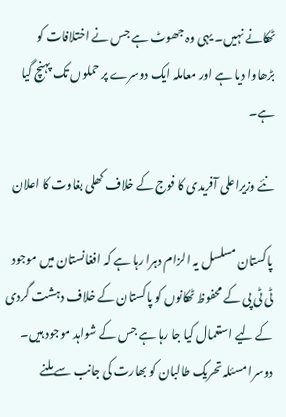ٹھکانے نہیں۔ یہی وہ جھوٹ ہے جس نے اختلافات کو بڑھاوا دیا ہے اور معاملہ ایک دوسرے پر حملوں تک پہنچ گیا ہے۔

نئے وزیراعلی آفریدی کا فوج کے خلاف کھلی بغاوت کا اعلان

پاکستان مسلسل یہ الزام دہرا رہا ہے کہ افغانستان میں موجود ٹی ٹی پی کے محفوظ ٹھکانوں کو پاکستان کے خلاف دہشت گردی کے لیے استعمال کیا جا رہا ہے جس کے شواہد موجود ہیں۔ دوسرا مسئلہ تحریک طالبان کو بھارت کی جانب سے ملنے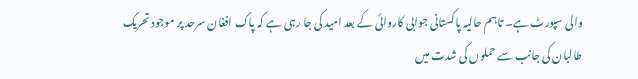والی سپورٹ ہے۔ تاہم حالیہ پاکستانی جوابی کاروائی کے بعد امید کی جا رہی ہے کہ پاک افغان سرحد پر موجود تحریک طالبان کی جانب سے حملوں کی شدت میں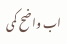اب واضح کمی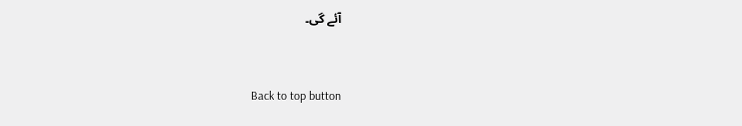آئے گی۔



Back to top button